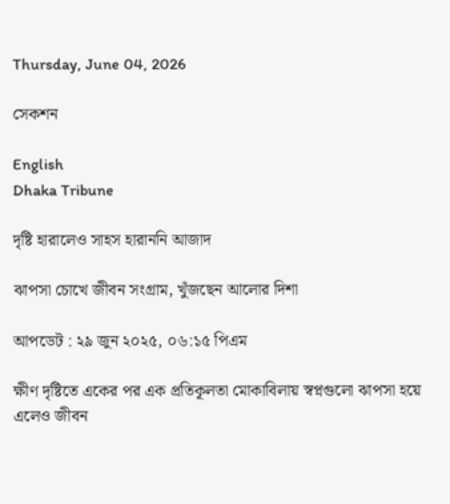Thursday, June 04, 2026

সেকশন

English
Dhaka Tribune

দৃষ্টি হারালেও সাহস হারাননি আজাদ

ঝাপসা চোখে জীবন সংগ্রাম, খুঁজছেন আলোর দিশা

আপডেট : ২৯ জুন ২০২৫, ০৬:১৫ পিএম

ক্ষীণ দৃষ্টিতে একের পর এক প্রতিকূলতা মোকাবিলায় স্বপ্নগুলো ঝাপসা হয়ে এলেও জীবন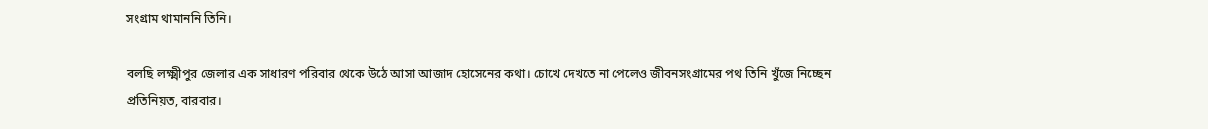সংগ্রাম থামাননি তিনি।

বলছি লক্ষ্মীপুর জেলার এক সাধারণ পরিবার থেকে উঠে আসা আজাদ হোসেনের কথা। চোখে দেখতে না পেলেও জীবনসংগ্রামের পথ তিনি খুঁজে নিচ্ছেন প্রতিনিয়ত, বারবার।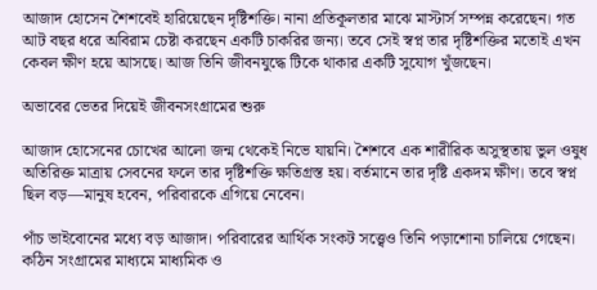আজাদ হোসেন শৈশবেই হারিয়েছেন দৃষ্টিশক্তি। নানা প্রতিকূলতার মাঝে মাস্টার্স সম্পন্ন করেছেন। গত আট বছর ধরে অবিরাম চেষ্টা করছেন একটি চাকরির জন্য। তবে সেই স্বপ্ন তার দৃষ্টিশক্তির মতোই এখন কেবল ক্ষীণ হয়ে আসছে। আজ তিনি জীবনযুদ্ধে টিকে থাকার একটি সুযোগ খুঁজছেন।

অভাবের ভেতর দিয়েই জীবনসংগ্রামের শুরু

আজাদ হোসেনের চোখের আলো জন্ম থেকেই নিভে যায়নি। শৈশবে এক শারীরিক অসুস্থতায় ভুল ওষুধ অতিরিক্ত মাত্রায় সেবনের ফলে তার দৃষ্টিশক্তি ক্ষতিগ্রস্ত হয়। বর্তমানে তার দৃষ্টি একদম ক্ষীণ। তবে স্বপ্ন ছিল বড়—মানুষ হবেন, পরিবারকে এগিয়ে নেবেন।

পাঁচ ভাইবোনের মধ্যে বড় আজাদ। পরিবারের আর্থিক সংকট সত্ত্বেও তিনি পড়াশোনা চালিয়ে গেছেন। কঠিন সংগ্রামের মাধ্যমে মাধ্যমিক ও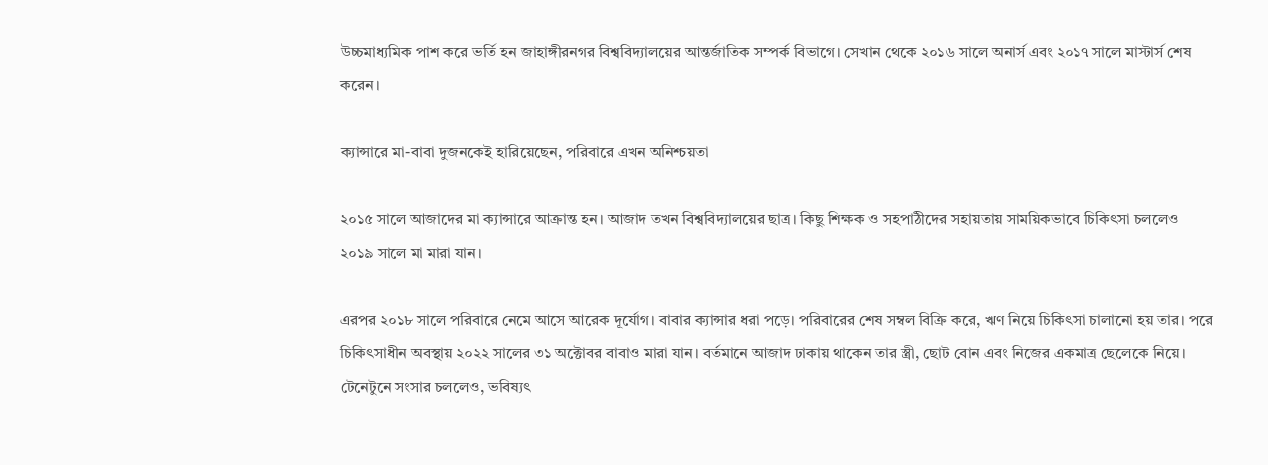উচ্চমাধ্যমিক পাশ করে ভর্তি হন জাহাঙ্গীরনগর বিশ্ববিদ্যালয়ের আন্তর্জাতিক সম্পর্ক বিভাগে। সেখান থেকে ২০১৬ সালে অনার্স এবং ২০১৭ সালে মাস্টার্স শেষ করেন।

ক্যান্সারে মা-বাবা দুজনকেই হারিয়েছেন, পরিবারে এখন অনিশ্চয়তা

২০১৫ সালে আজাদের মা ক্যান্সারে আক্রান্ত হন। আজাদ তখন বিশ্ববিদ্যালয়ের ছাত্র। কিছু শিক্ষক ও সহপাঠীদের সহায়তায় সাময়িকভাবে চিকিৎসা চললেও ২০১৯ সালে মা মারা যান।

এরপর ২০১৮ সালে পরিবারে নেমে আসে আরেক দূর্যোগ। বাবার ক্যান্সার ধরা পড়ে। পরিবারের শেষ সম্বল বিক্রি করে, ঋণ নিয়ে চিকিৎসা চালানো হয় তার। পরে চিকিৎসাধীন অবস্থায় ২০২২ সালের ৩১ অক্টোবর বাবাও মারা যান। বর্তমানে আজাদ ঢাকায় থাকেন তার স্ত্রী, ছোট বোন এবং নিজের একমাত্র ছেলেকে নিয়ে। টেনেটুনে সংসার চললেও, ভবিষ্যৎ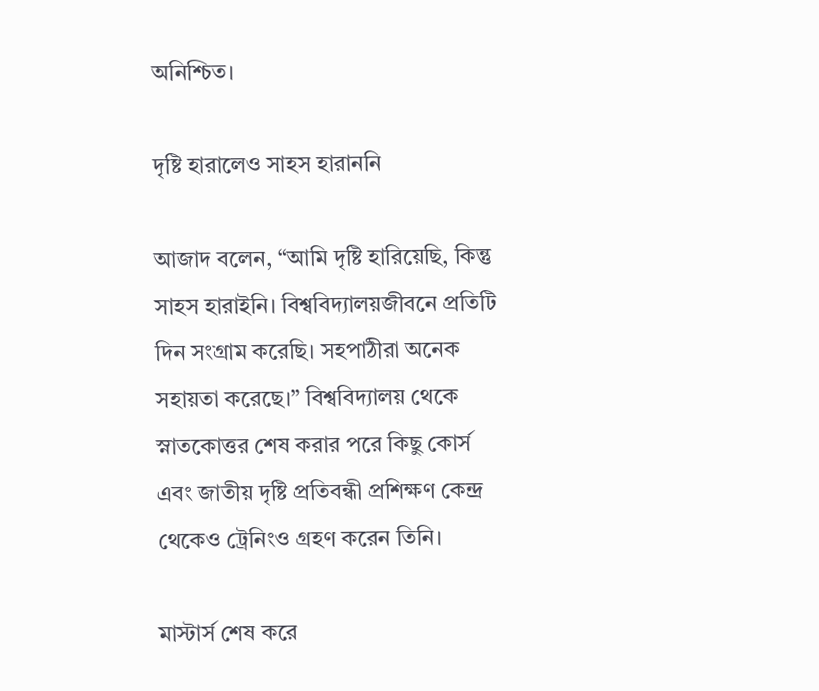অনিশ্চিত।

দৃষ্টি হারালেও সাহস হারাননি

আজাদ বলেন, “আমি দৃষ্টি হারিয়েছি, কিন্তু সাহস হারাইনি। বিশ্ববিদ্যালয়জীবনে প্রতিটি দিন সংগ্রাম করেছি। সহপাঠীরা অনেক সহায়তা করেছে।” বিশ্ববিদ্যালয় থেকে স্নাতকোত্তর শেষ করার পরে কিছু কোর্স এবং জাতীয় দৃষ্টি প্রতিবন্ধী প্রশিক্ষণ কেন্দ্র থেকেও ট্রেনিংও গ্রহণ করেন তিনি।

মাস্টার্স শেষ করে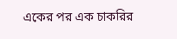একের পর এক চাকরির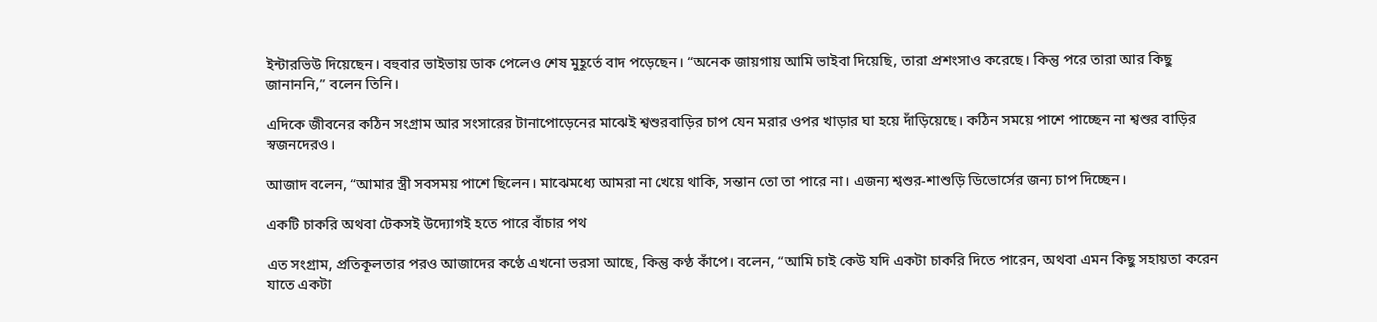ইন্টারভিউ দিয়েছেন। বহুবার ভাইভায় ডাক পেলেও শেষ মুহূর্তে বাদ পড়েছেন। “অনেক জায়গায় আমি ভাইবা দিয়েছি, তারা প্রশংসাও করেছে। কিন্তু পরে তারা আর কিছু জানাননি,” বলেন তিনি।

এদিকে জীবনের কঠিন সংগ্রাম আর সংসারের টানাপোড়েনের মাঝেই শ্বশুরবাড়ির চাপ যেন মরার ওপর খাড়ার ঘা হয়ে দাঁড়িয়েছে। কঠিন সময়ে পাশে পাচ্ছেন না শ্বশুর বাড়ির স্বজনদেরও।

আজাদ বলেন, “আমার স্ত্রী সবসময় পাশে ছিলেন। মাঝেমধ্যে আমরা না খেয়ে থাকি, সন্তান তো তা পারে না। এজন্য শ্বশুর-শাশুড়ি ডিভোর্সের জন্য চাপ দিচ্ছেন।

একটি চাকরি অথবা টেকসই উদ্যোগই হতে পারে বাঁচার পথ

এত সংগ্রাম, প্রতিকূলতার পরও আজাদের কণ্ঠে এখনো ভরসা আছে, কিন্তু কণ্ঠ কাঁপে। বলেন, “আমি চাই কেউ যদি একটা চাকরি দিতে পারেন, অথবা এমন কিছু সহায়তা করেন যাতে একটা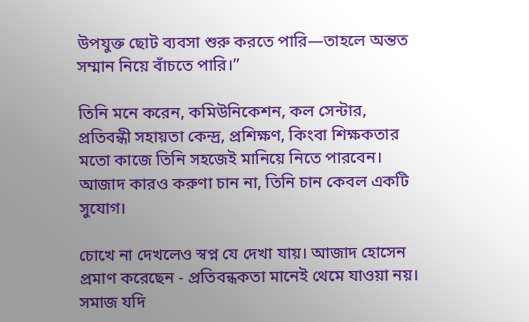উপযুক্ত ছোট ব্যবসা শুরু করতে পারি—তাহলে অন্তত সম্মান নিয়ে বাঁচতে পারি।”

তিনি মনে করেন, কমিউনিকেশন, কল সেন্টার, প্রতিবন্ধী সহায়তা কেন্দ্র, প্রশিক্ষণ, কিংবা শিক্ষকতার মতো কাজে তিনি সহজেই মানিয়ে নিতে পারবেন। আজাদ কারও করুণা চান না, তিনি চান কেবল একটি সুযোগ।

চোখে না দেখলেও স্বপ্ন যে দেখা যায়। আজাদ হোসেন প্রমাণ করেছেন - প্রতিবন্ধকতা মানেই থেমে যাওয়া নয়। সমাজ যদি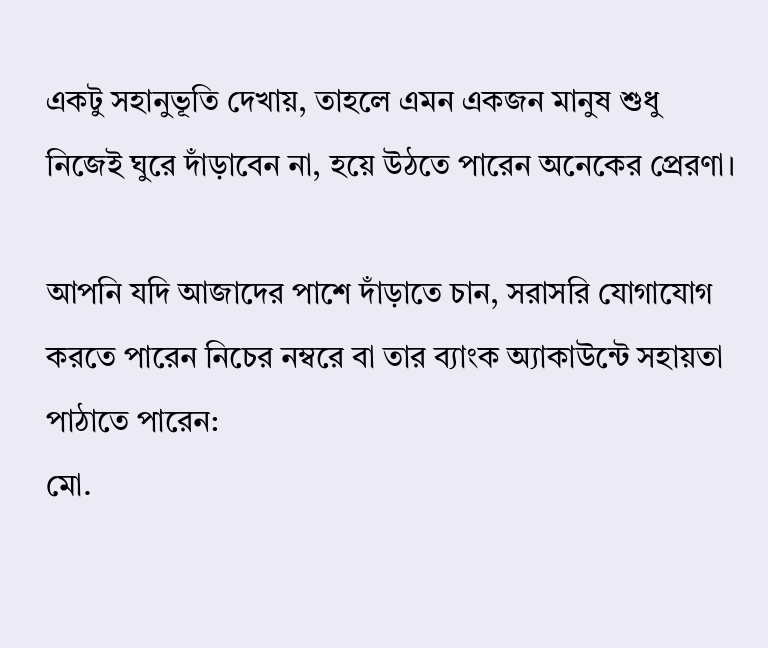একটু সহানুভূতি দেখায়, তাহলে এমন একজন মানুষ শুধু নিজেই ঘুরে দাঁড়াবেন না, হয়ে উঠতে পারেন অনেকের প্রেরণা।

আপনি যদি আজাদের পাশে দাঁড়াতে চান, সরাসরি যোগাযোগ করতে পারেন নিচের নম্বরে বা তার ব্যাংক অ্যাকাউন্টে সহায়তা পাঠাতে পারেন:
মো.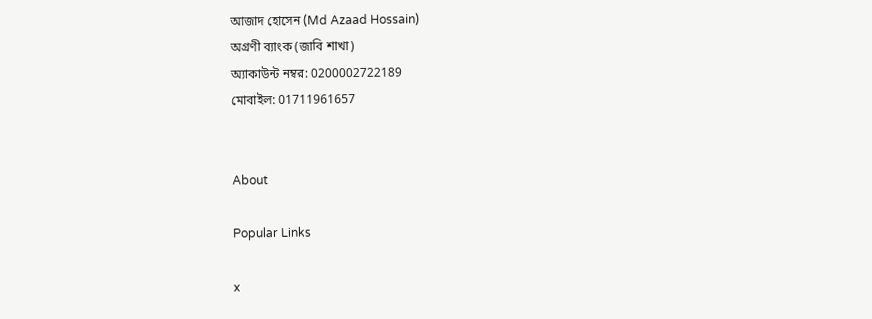আজাদ হোসেন (Md Azaad Hossain)
অগ্রণী ব্যাংক (জাবি শাখা)
অ্যাকাউন্ট নম্বর: 0200002722189
মোবাইল: 01711961657


About

Popular Links

x